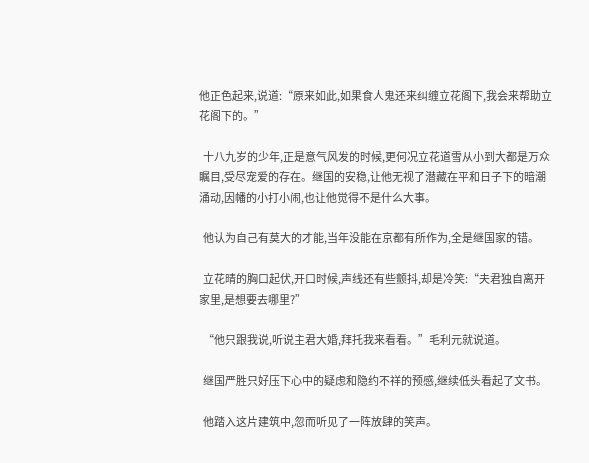他正色起来,说道:“原来如此,如果食人鬼还来纠缠立花阁下,我会来帮助立花阁下的。”

  十八九岁的少年,正是意气风发的时候,更何况立花道雪从小到大都是万众瞩目,受尽宠爱的存在。继国的安稳,让他无视了潜藏在平和日子下的暗潮涌动,因幡的小打小闹,也让他觉得不是什么大事。

  他认为自己有莫大的才能,当年没能在京都有所作为,全是继国家的错。

  立花晴的胸口起伏,开口时候,声线还有些颤抖,却是冷笑:“夫君独自离开家里,是想要去哪里?”

  “他只跟我说,听说主君大婚,拜托我来看看。”毛利元就说道。

  继国严胜只好压下心中的疑虑和隐约不祥的预感,继续低头看起了文书。

  他踏入这片建筑中,忽而听见了一阵放肆的笑声。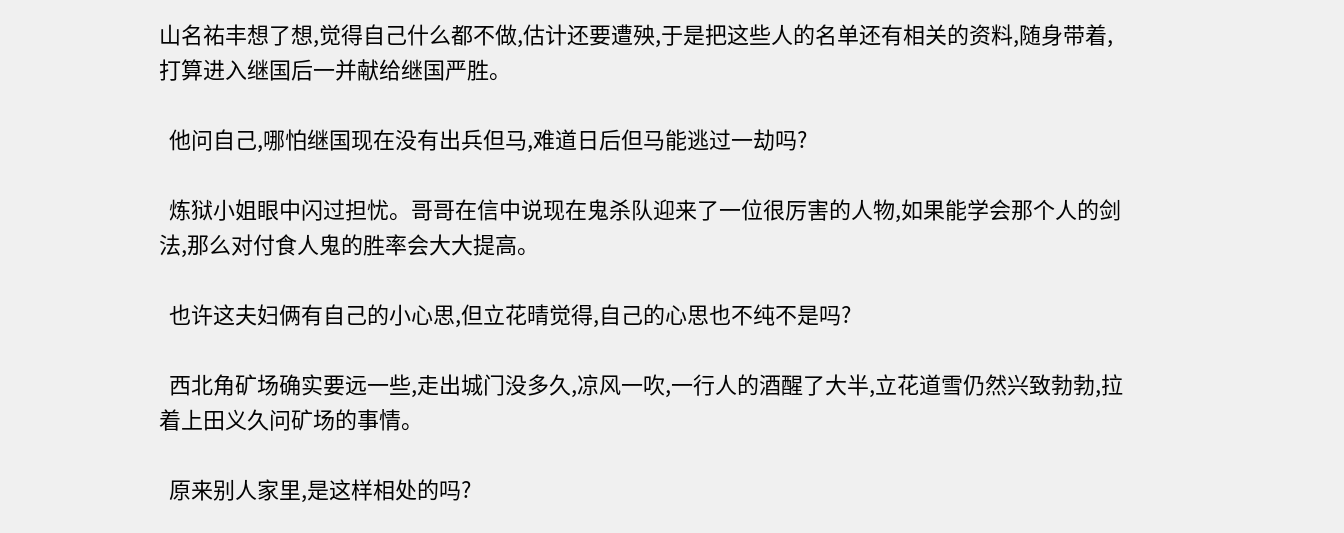山名祐丰想了想,觉得自己什么都不做,估计还要遭殃,于是把这些人的名单还有相关的资料,随身带着,打算进入继国后一并献给继国严胜。

  他问自己,哪怕继国现在没有出兵但马,难道日后但马能逃过一劫吗?

  炼狱小姐眼中闪过担忧。哥哥在信中说现在鬼杀队迎来了一位很厉害的人物,如果能学会那个人的剑法,那么对付食人鬼的胜率会大大提高。

  也许这夫妇俩有自己的小心思,但立花晴觉得,自己的心思也不纯不是吗?

  西北角矿场确实要远一些,走出城门没多久,凉风一吹,一行人的酒醒了大半,立花道雪仍然兴致勃勃,拉着上田义久问矿场的事情。

  原来别人家里,是这样相处的吗?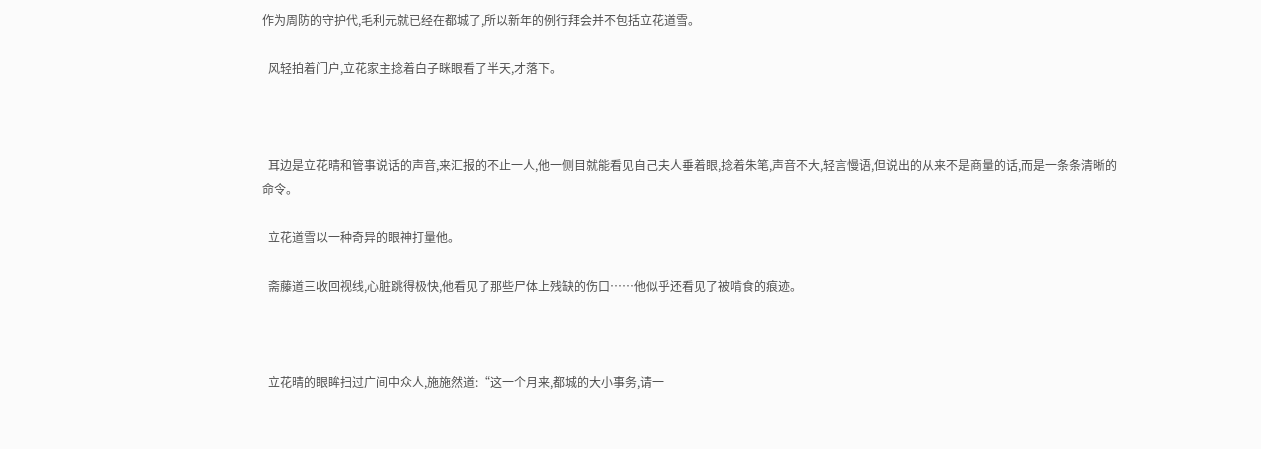作为周防的守护代,毛利元就已经在都城了,所以新年的例行拜会并不包括立花道雪。

  风轻拍着门户,立花家主捻着白子眯眼看了半天,才落下。



  耳边是立花晴和管事说话的声音,来汇报的不止一人,他一侧目就能看见自己夫人垂着眼,捻着朱笔,声音不大,轻言慢语,但说出的从来不是商量的话,而是一条条清晰的命令。

  立花道雪以一种奇异的眼神打量他。

  斋藤道三收回视线,心脏跳得极快,他看见了那些尸体上残缺的伤口……他似乎还看见了被啃食的痕迹。



  立花晴的眼眸扫过广间中众人,施施然道:“这一个月来,都城的大小事务,请一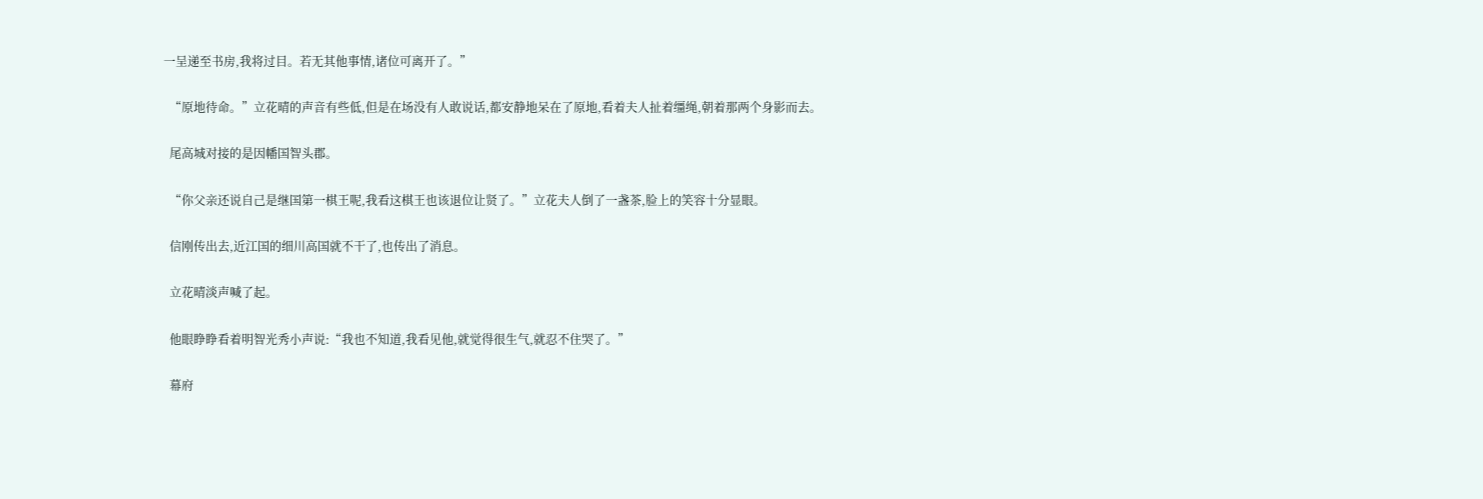一呈递至书房,我将过目。若无其他事情,诸位可离开了。”

  “原地待命。”立花晴的声音有些低,但是在场没有人敢说话,都安静地呆在了原地,看着夫人扯着缰绳,朝着那两个身影而去。

  尾高城对接的是因幡国智头郡。

  “你父亲还说自己是继国第一棋王呢,我看这棋王也该退位让贤了。”立花夫人倒了一盏茶,脸上的笑容十分显眼。

  信刚传出去,近江国的细川高国就不干了,也传出了消息。

  立花晴淡声喊了起。

  他眼睁睁看着明智光秀小声说:“我也不知道,我看见他,就觉得很生气,就忍不住哭了。”

  幕府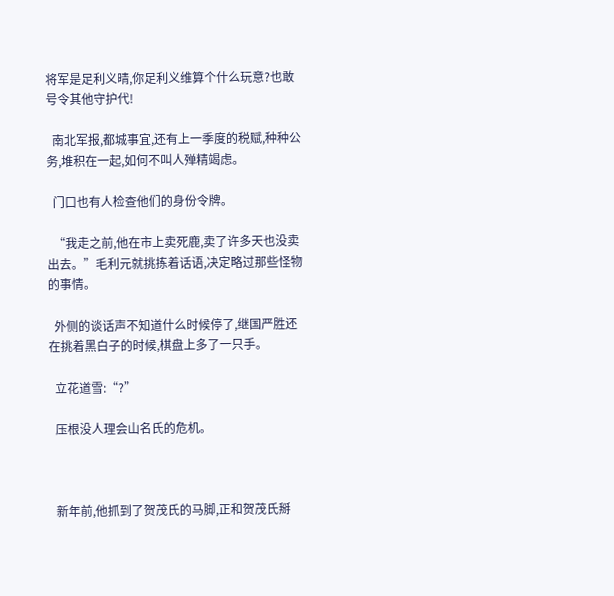将军是足利义晴,你足利义维算个什么玩意?也敢号令其他守护代!

  南北军报,都城事宜,还有上一季度的税赋,种种公务,堆积在一起,如何不叫人殚精竭虑。

  门口也有人检查他们的身份令牌。

  “我走之前,他在市上卖死鹿,卖了许多天也没卖出去。”毛利元就挑拣着话语,决定略过那些怪物的事情。

  外侧的谈话声不知道什么时候停了,继国严胜还在挑着黑白子的时候,棋盘上多了一只手。

  立花道雪:“?”

  压根没人理会山名氏的危机。



  新年前,他抓到了贺茂氏的马脚,正和贺茂氏掰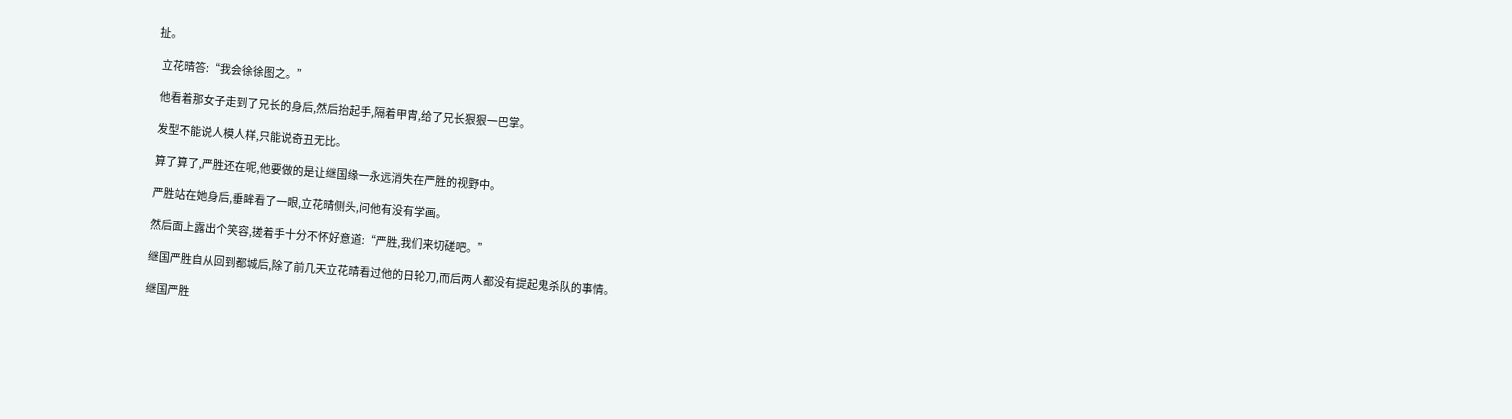扯。

  立花晴答:“我会徐徐图之。”

  他看着那女子走到了兄长的身后,然后抬起手,隔着甲胄,给了兄长狠狠一巴掌。

  发型不能说人模人样,只能说奇丑无比。

  算了算了,严胜还在呢,他要做的是让继国缘一永远消失在严胜的视野中。

  严胜站在她身后,垂眸看了一眼,立花晴侧头,问他有没有学画。

  然后面上露出个笑容,搓着手十分不怀好意道:“严胜,我们来切磋吧。”

  继国严胜自从回到都城后,除了前几天立花晴看过他的日轮刀,而后两人都没有提起鬼杀队的事情。

  继国严胜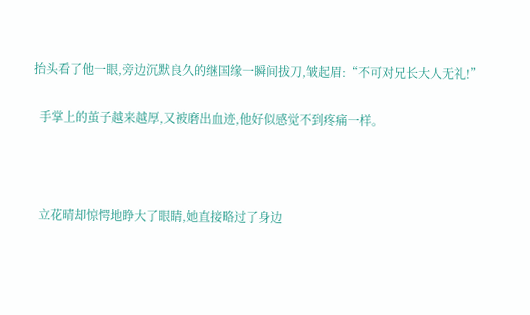抬头看了他一眼,旁边沉默良久的继国缘一瞬间拔刀,皱起眉:“不可对兄长大人无礼!”

  手掌上的茧子越来越厚,又被磨出血迹,他好似感觉不到疼痛一样。



  立花晴却惊愕地睁大了眼睛,她直接略过了身边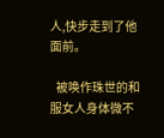人,快步走到了他面前。

  被唤作珠世的和服女人身体微不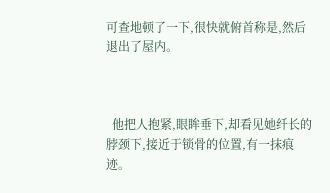可查地顿了一下,很快就俯首称是,然后退出了屋内。



  他把人抱紧,眼眸垂下,却看见她纤长的脖颈下,接近于锁骨的位置,有一抹痕迹。